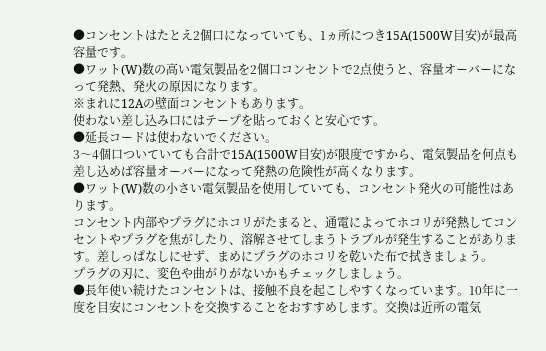●コンセントはたとえ2個口になっていても、1ヵ所につき15A(1500W目安)が最高容量です。
●ワット(W)数の高い電気製品を2個口コンセントで2点使うと、容量オーバーになって発熱、発火の原因になります。
※まれに12Aの壁面コンセントもあります。
使わない差し込み口にはテープを貼っておくと安心です。
●延長コードは使わないでください。
3〜4個口ついていても合計で15A(1500W目安)が限度ですから、電気製品を何点も差し込めば容量オーバーになって発熱の危険性が高くなります。
●ワット(W)数の小さい電気製品を使用していても、コンセント発火の可能性はあります。
コンセント内部やプラグにホコリがたまると、通電によってホコリが発熱してコンセントやプラグを焦がしたり、溶解させてしまうトラブルが発生することがあります。差しっぱなしにせず、まめにプラグのホコリを乾いた布で拭きましょう。
プラグの刃に、変色や曲がりがないかもチェックしましょう。
●長年使い続けたコンセントは、接触不良を起こしやすくなっています。10年に一度を目安にコンセントを交換することをおすすめします。交換は近所の電気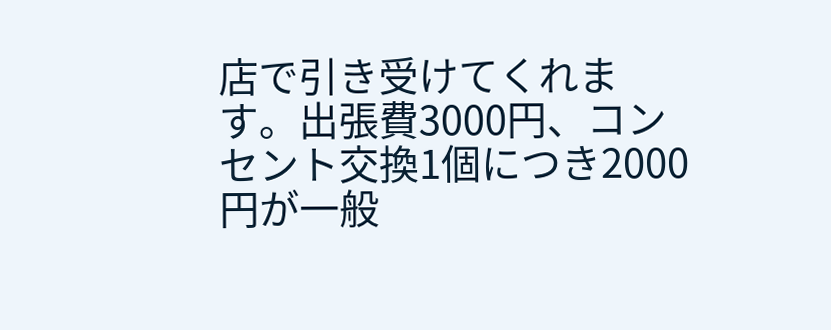店で引き受けてくれます。出張費3000円、コンセント交換1個につき2000円が一般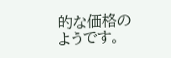的な価格のようです。